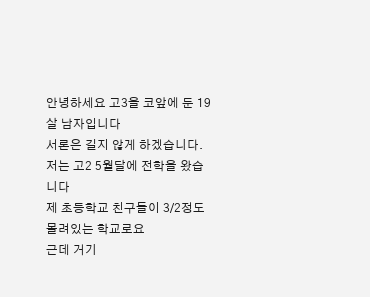안녕하세요 고3을 코앞에 둔 19살 남자입니다
서론은 길지 않게 하겠습니다.
저는 고2 5월달에 전학을 왔습니다
제 초등학교 친구들이 3/2정도 몰려있는 학교로요
근데 거기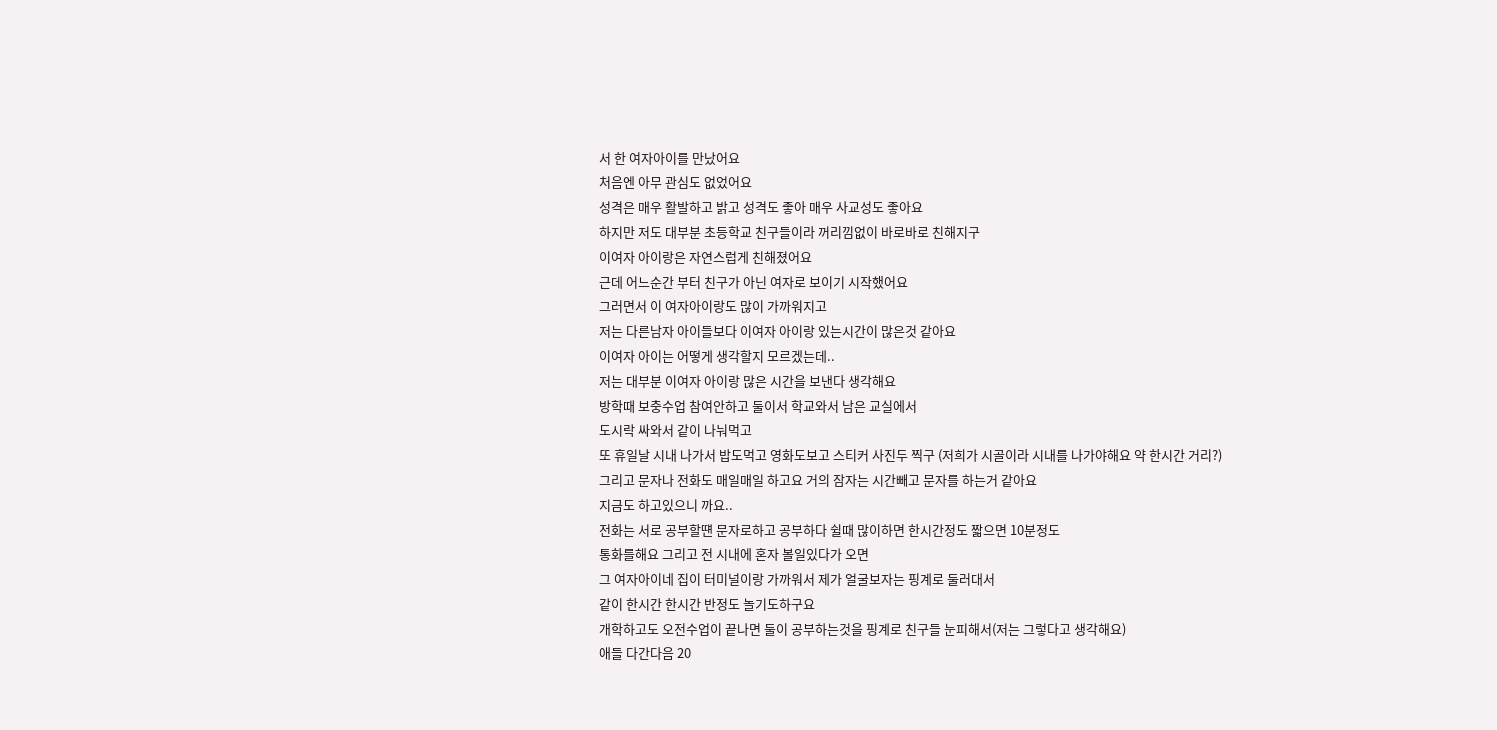서 한 여자아이를 만났어요
처음엔 아무 관심도 없었어요
성격은 매우 활발하고 밝고 성격도 좋아 매우 사교성도 좋아요
하지만 저도 대부분 초등학교 친구들이라 꺼리낌없이 바로바로 친해지구
이여자 아이랑은 자연스럽게 친해졌어요
근데 어느순간 부터 친구가 아닌 여자로 보이기 시작했어요
그러면서 이 여자아이랑도 많이 가까워지고
저는 다른남자 아이들보다 이여자 아이랑 있는시간이 많은것 같아요
이여자 아이는 어떻게 생각할지 모르겠는데..
저는 대부분 이여자 아이랑 많은 시간을 보낸다 생각해요
방학때 보충수업 참여안하고 둘이서 학교와서 남은 교실에서
도시락 싸와서 같이 나눠먹고
또 휴일날 시내 나가서 밥도먹고 영화도보고 스티커 사진두 찍구 (저희가 시골이라 시내를 나가야해요 약 한시간 거리?)
그리고 문자나 전화도 매일매일 하고요 거의 잠자는 시간빼고 문자를 하는거 같아요
지금도 하고있으니 까요..
전화는 서로 공부할떈 문자로하고 공부하다 쉴때 많이하면 한시간정도 짧으면 10분정도
통화를해요 그리고 전 시내에 혼자 볼일있다가 오면
그 여자아이네 집이 터미널이랑 가까워서 제가 얼굴보자는 핑계로 둘러대서
같이 한시간 한시간 반정도 놀기도하구요
개학하고도 오전수업이 끝나면 둘이 공부하는것을 핑계로 친구들 눈피해서(저는 그렇다고 생각해요)
애들 다간다음 20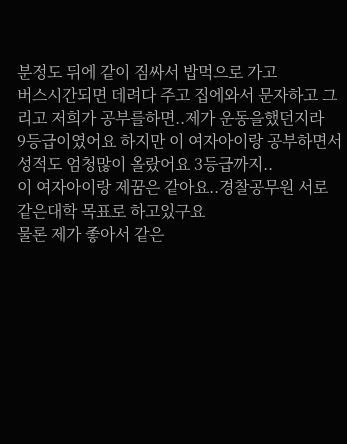분정도 뒤에 같이 짐싸서 밥먹으로 가고
버스시간되면 데려다 주고 집에와서 문자하고 그리고 저희가 공부를하면..제가 운동을했던지라
9등급이였어요 하지만 이 여자아이랑 공부하면서 성적도 엄청많이 올랐어요 3등급까지..
이 여자아이랑 제꿈은 같아요..경찰공무원 서로 같은대학 목표로 하고있구요
물론 제가 좋아서 같은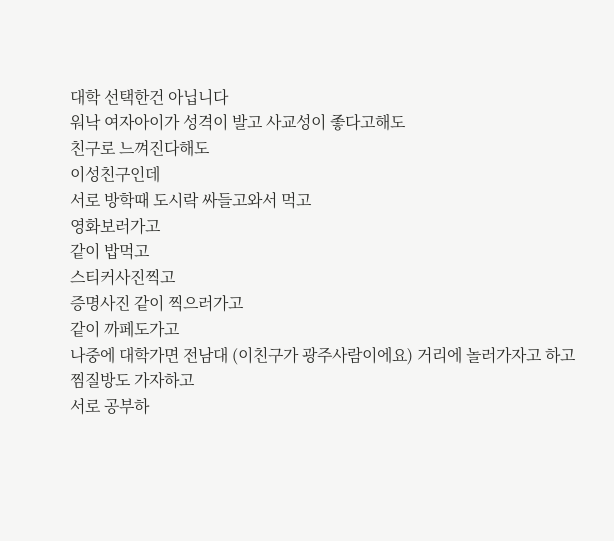대학 선택한건 아닙니다
워낙 여자아이가 성격이 발고 사교성이 좋다고해도
친구로 느껴진다해도
이성친구인데
서로 방학때 도시락 싸들고와서 먹고
영화보러가고
같이 밥먹고
스티커사진찍고
증명사진 같이 찍으러가고
같이 까페도가고
나중에 대학가면 전남대 (이친구가 광주사람이에요) 거리에 놀러가자고 하고
찜질방도 가자하고
서로 공부하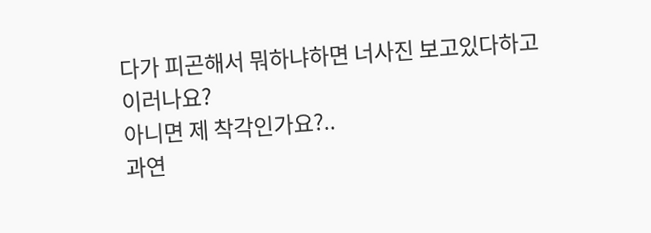다가 피곤해서 뭐하냐하면 너사진 보고있다하고
이러나요?
아니면 제 착각인가요?..
과연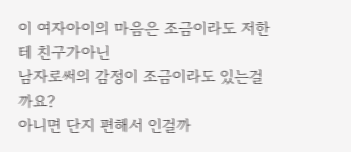이 여자아이의 마음은 조금이라도 저한테 친구가아닌
남자로써의 감정이 조금이라도 있는걸까요?
아니면 단지 편해서 인걸까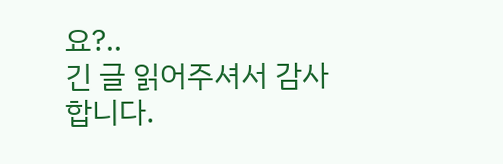요?..
긴 글 읽어주셔서 감사합니다.